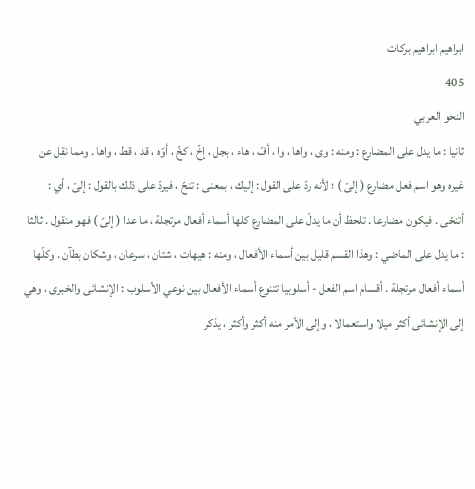ابراهيم ابراهيم بركات
405
النحو العربي
ثانيا : ما يدل على المضارع : ومنه : وى ، واها ، وا ، أفّ ، هاء ، بجل ، إخّ ، كخّ ، أوّه ، قد ، قط ، واها . ومما نقل عن غيره وهو اسم فعل مضارع ( إلىّ ) ؛ لأنه ردّ على القول : إليك ، بمعنى : تنحّ ، فيردّ على ذلك بالقول : إلىّ ، أي : أتنحّى . فيكون مضارعا . تلحظ أن ما يدلّ على المضارع كلها أسماء أفعال مرتجلة ، ما عدا ( إلىّ ) فهو منقول . ثالثا : ما يدل على الماضي : وهذا القسم قليل بين أسماء الأفعال ، ومنه : هيهات ، شتان ، سرعان ، وشكان بطآن . وكلّها أسماء أفعال مرتجلة . أقسام اسم الفعل - أسلوبيا تتنوع أسماء الأفعال بين نوعي الأسلوب : الإنشائى والخبرى ، وهي إلى الإنشائى أكثر ميلا واستعمالا ، وإلى الأمر منه أكثر وأكثر ، يذكر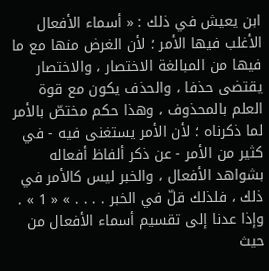ابن يعيش في ذلك : « أسماء الأفعال الأغلب فيها الأمر ؛ لأن الغرض منها مع ما فيها من المبالغة الاختصار ، والاختصار يقتضى حذفا ، والحذف يكون مع قوة العلم بالمحذوف ، وهذا حكم مختصّ بالأمر لما ذكرناه ؛ لأن الأمر يستغنى فيه - في كثير من الأمر - عن ذكر ألفاظ أفعاله بشواهد الأفعال ، والخبر ليس كالأمر في ذلك ، فلذلك قلّ في الخبر . . . . » « 1 » . وإذا عدنا إلى تقسيم أسماء الأفعال من حيث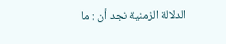الدلالة الزمنية نجد أن : ما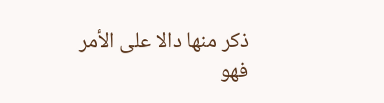ذكر منها دالا على الأمر فهو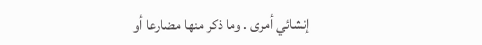إنشائي أمرى . وما ذكر منها مضارعا أو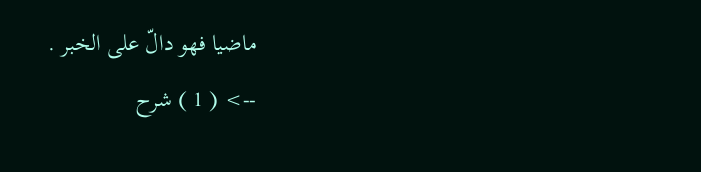ماضيا فهو دالّ على الخبر .
--> ( 1 ) شرح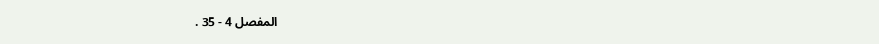المفصل 4 - 35 .